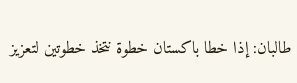طالبان: إذا خطا باكستان خطوة نتخذ خطوتين لتعزيز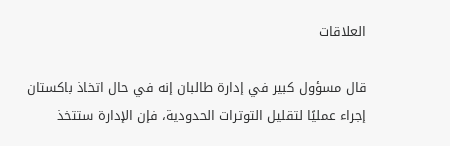العلاقات

قال مسؤول كبير في إدارة طالبان إنه في حال اتخاذ باكستان إجراء عمليًا لتقليل التوترات الحدودية، فإن الإدارة ستتخذ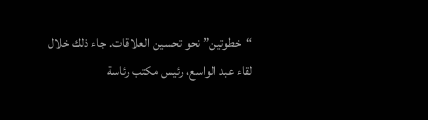“خطوتين” نحو تحسين العلاقات. جاء ذلك خلال لقاء عبد الواسع، رئيس مكتب رئاسة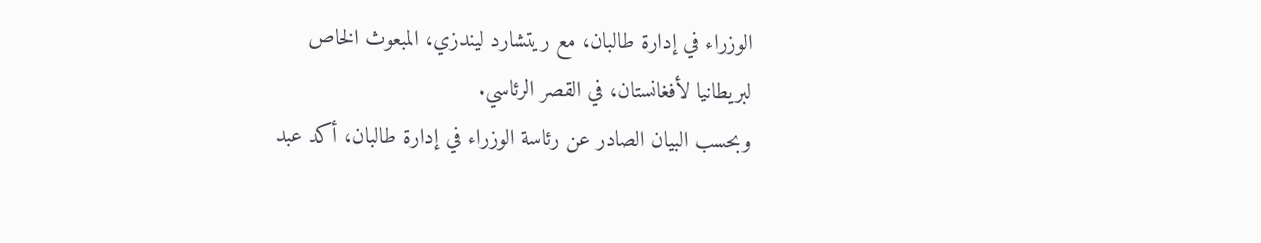الوزراء في إدارة طالبان، مع ريتشارد ليندزي، المبعوث الخاص لبريطانيا لأفغانستان، في القصر الرئاسي.
وبحسب البيان الصادر عن رئاسة الوزراء في إدارة طالبان، أكد عبد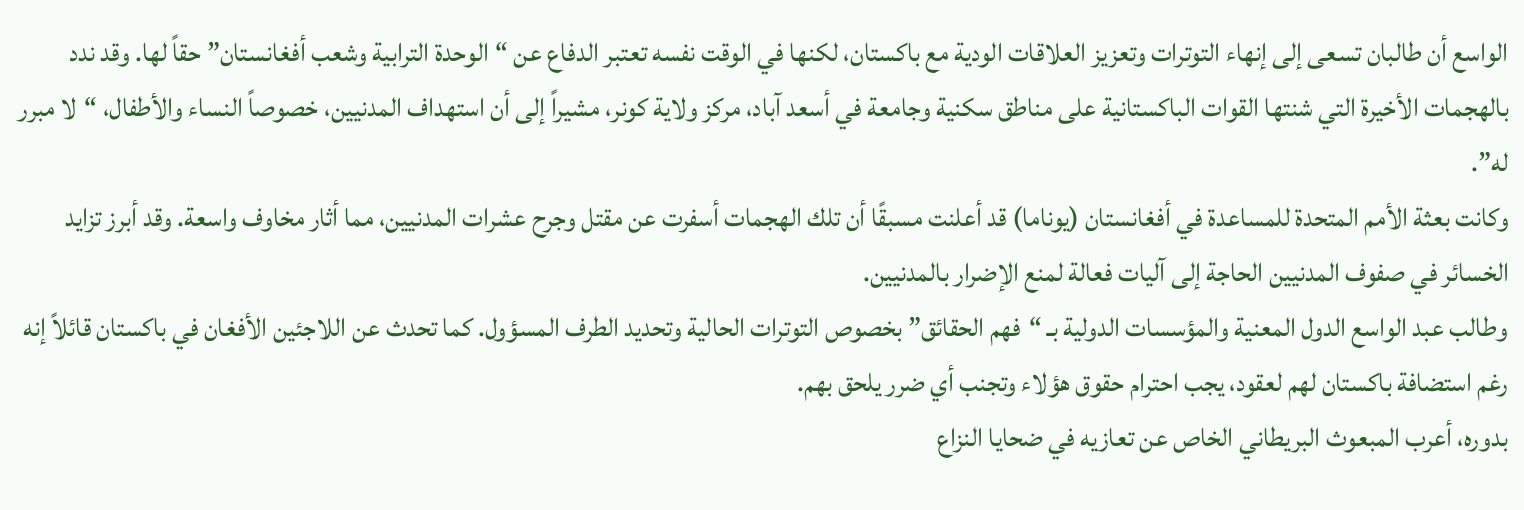الواسع أن طالبان تسعى إلى إنهاء التوترات وتعزيز العلاقات الودية مع باكستان، لكنها في الوقت نفسه تعتبر الدفاع عن “الوحدة الترابية وشعب أفغانستان” حقاً لها. وقد ندد بالهجمات الأخيرة التي شنتها القوات الباكستانية على مناطق سكنية وجامعة في أسعد آباد، مركز ولاية كونر، مشيراً إلى أن استهداف المدنيين، خصوصاً النساء والأطفال، “لا مبرر له”.
وكانت بعثة الأمم المتحدة للمساعدة في أفغانستان (يوناما) قد أعلنت مسبقًا أن تلك الهجمات أسفرت عن مقتل وجرح عشرات المدنيين، مما أثار مخاوف واسعة. وقد أبرز تزايد الخسائر في صفوف المدنيين الحاجة إلى آليات فعالة لمنع الإضرار بالمدنيين.
وطالب عبد الواسع الدول المعنية والمؤسسات الدولية بـ “فهم الحقائق” بخصوص التوترات الحالية وتحديد الطرف المسؤول. كما تحدث عن اللاجئين الأفغان في باكستان قائلاً إنه رغم استضافة باكستان لهم لعقود، يجب احترام حقوق هؤلاء وتجنب أي ضرر يلحق بهم.
بدوره، أعرب المبعوث البريطاني الخاص عن تعازيه في ضحايا النزاع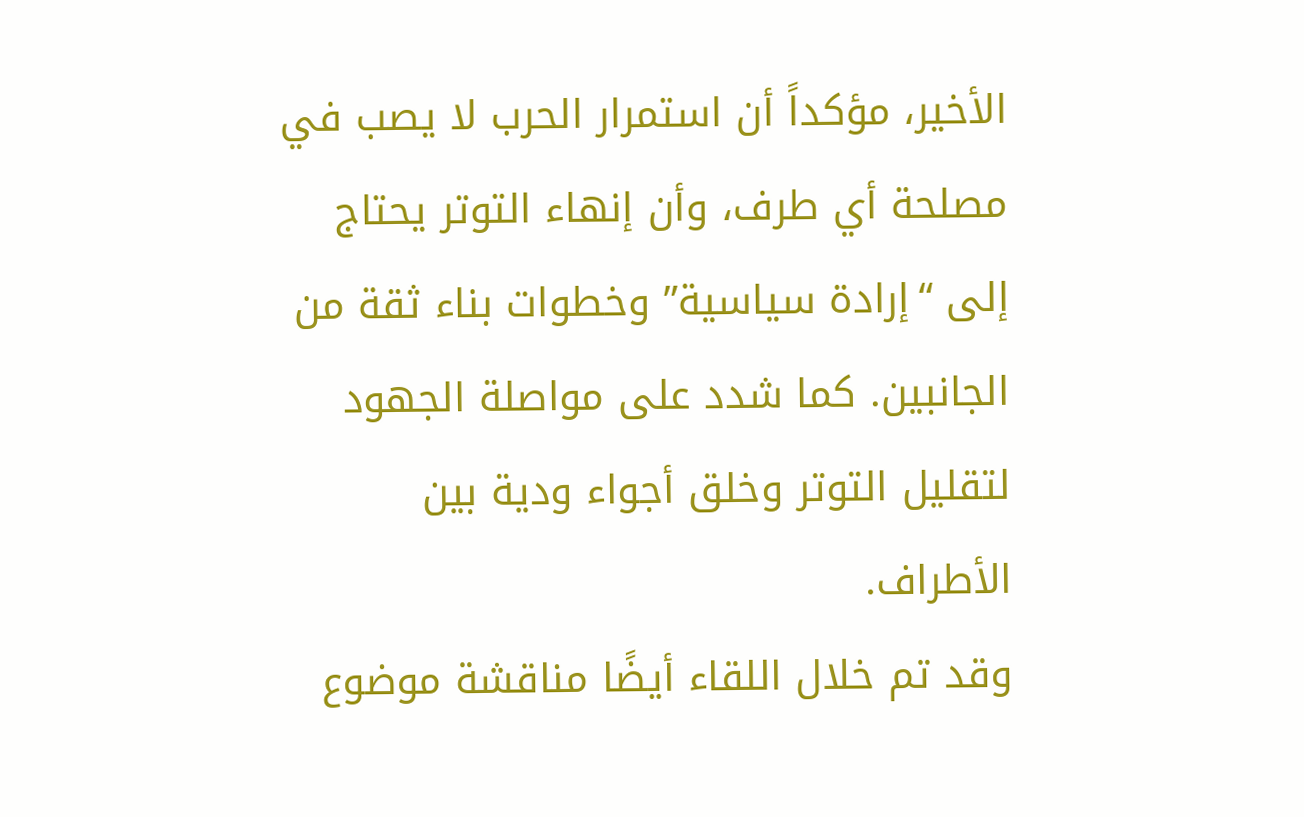الأخير، مؤكداً أن استمرار الحرب لا يصب في مصلحة أي طرف، وأن إنهاء التوتر يحتاج إلى “إرادة سياسية” وخطوات بناء ثقة من الجانبين. كما شدد على مواصلة الجهود لتقليل التوتر وخلق أجواء ودية بين الأطراف.
وقد تم خلال اللقاء أيضًا مناقشة موضوع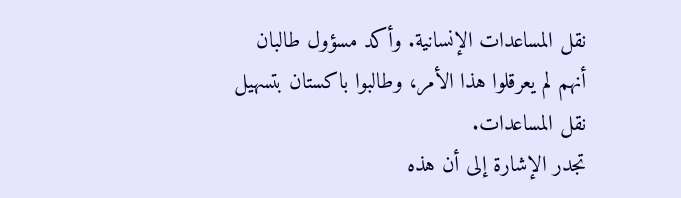نقل المساعدات الإنسانية. وأكد مسؤول طالبان أنهم لم يعرقلوا هذا الأمر، وطالبوا باكستان بتسهيل نقل المساعدات.
تجدر الإشارة إلى أن هذه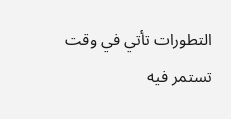التطورات تأتي في وقت تستمر فيه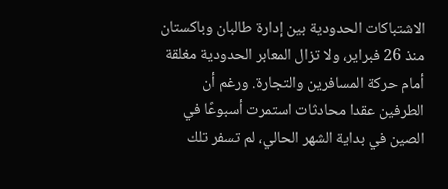الاشتباكات الحدودية بين إدارة طالبان وباكستان منذ 26 فبراير، ولا تزال المعابر الحدودية مغلقة أمام حركة المسافرين والتجارة. ورغم أن الطرفين عقدا محادثات استمرت أسبوعًا في الصين في بداية الشهر الحالي، لم تسفر تلك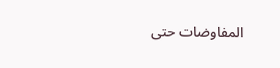المفاوضات حتى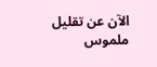الآن عن تقليل ملموس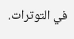في التوترات.